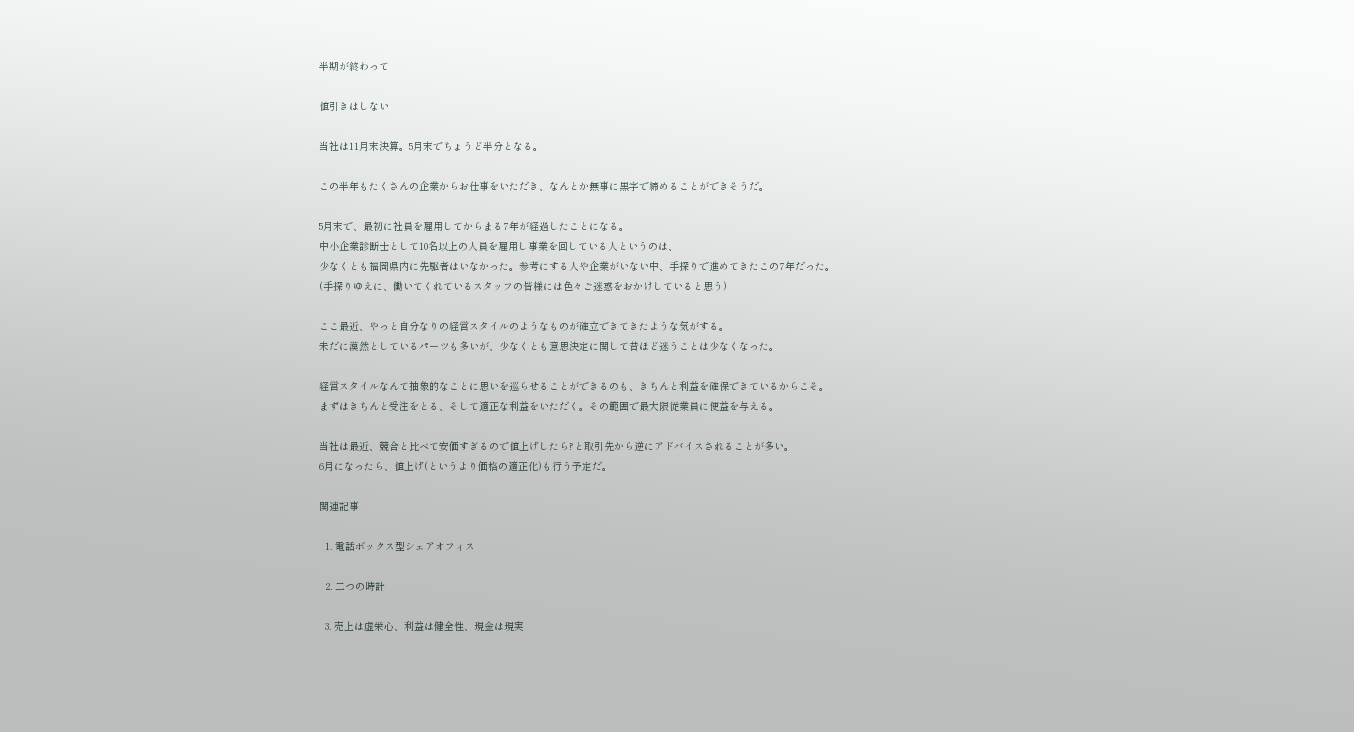半期が終わって

値引きはしない

当社は11月末決算。5月末でちょうど半分となる。

この半年もたくさんの企業からお仕事をいただき、なんとか無事に黒字で締めることができそうだ。

5月末で、最初に社員を雇用してからまる7年が経過したことになる。
中小企業診断士として10名以上の人員を雇用し事業を回している人というのは、
少なくとも福岡県内に先駆者はいなかった。参考にする人や企業がいない中、手探りで進めてきたこの7年だった。
(手探りゆえに、働いてくれているスタッフの皆様には色々ご迷惑をおかけしていると思う)

ここ最近、やっと自分なりの経営スタイルのようなものが確立できてきたような気がする。
未だに漠然としているパーツも多いが、少なくとも意思決定に関して昔ほど迷うことは少なくなった。

経営スタイルなんて抽象的なことに思いを巡らせることができるのも、きちんと利益を確保できているからこそ。
まずはきちんと受注をとる、そして適正な利益をいただく。その範囲で最大限従業員に便益を与える。

当社は最近、競合と比べて安価すぎるので値上げしたら?と取引先から逆にアドバイスされることが多い。
6月になったら、値上げ(というより価格の適正化)も行う予定だ。

関連記事

  1. 電話ボックス型シェアオフィス

  2. 二つの時計

  3. 売上は虚栄心、利益は健全性、現金は現実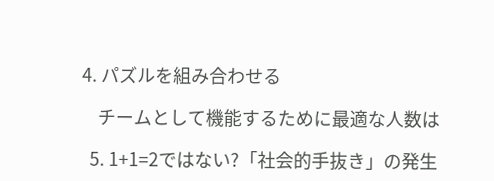4. パズルを組み合わせる

    チームとして機能するために最適な人数は

  5. 1+1=2ではない?「社会的手抜き」の発生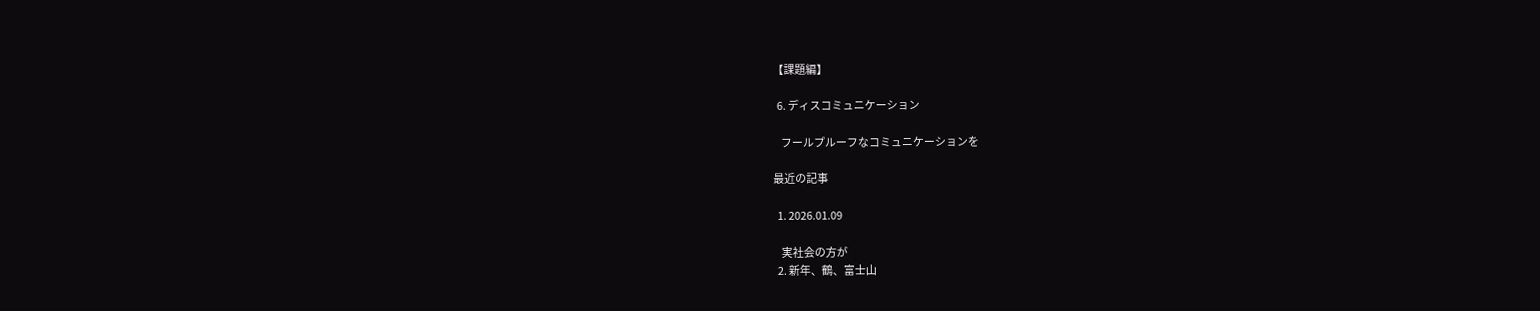【課題編】

  6. ディスコミュニケーション

    フールプルーフなコミュニケーションを

最近の記事

  1. 2026.01.09

    実社会の方が
  2. 新年、鶴、富士山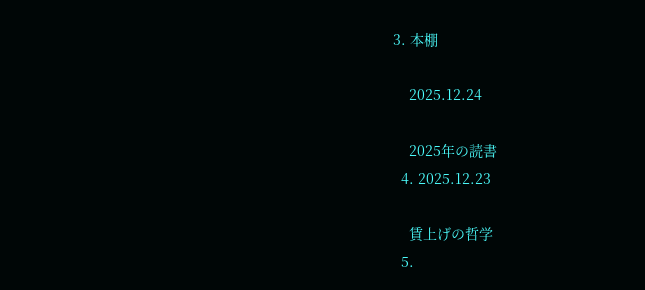3. 本棚

    2025.12.24

    2025年の読書
  4. 2025.12.23

    賃上げの哲学
  5.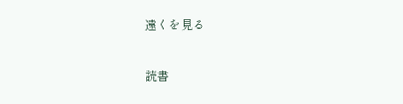遠くを見る

読書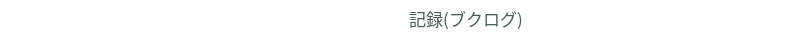記録(ブクログ)